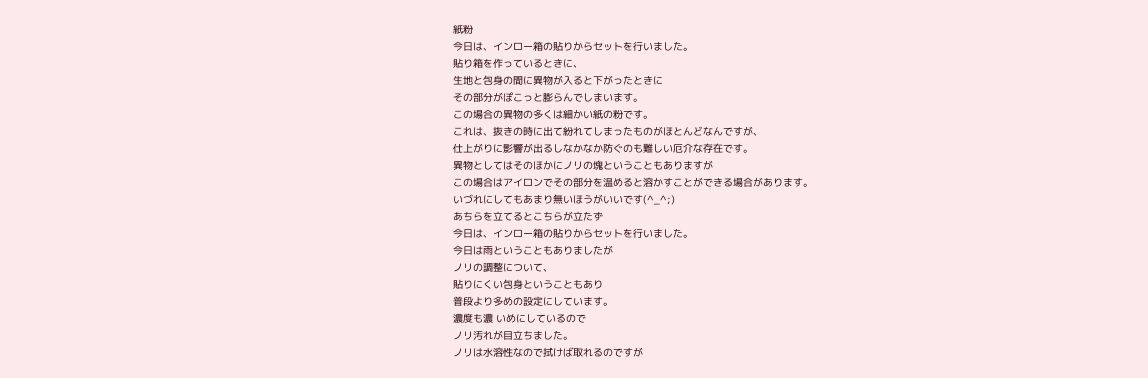紙粉
今日は、インロー箱の貼りからセットを行いました。
貼り箱を作っているときに、
生地と包身の間に異物が入ると下がったときに
その部分がぽこっと膨らんでしまいます。
この場合の異物の多くは細かい紙の粉です。
これは、抜きの時に出て紛れてしまったものがほとんどなんですが、
仕上がりに影響が出るしなかなか防ぐのも難しい厄介な存在です。
異物としてはそのほかにノリの塊ということもありますが
この場合はアイロンでその部分を温めると溶かすことができる場合があります。
いづれにしてもあまり無いほうがいいです(^_^;)
あちらを立てるとこちらが立たず
今日は、インロー箱の貼りからセットを行いました。
今日は雨ということもありましたが
ノリの調整について、
貼りにくい包身ということもあり
普段より多めの設定にしています。
濃度も濃 いめにしているので
ノリ汚れが目立ちました。
ノリは水溶性なので拭けば取れるのですが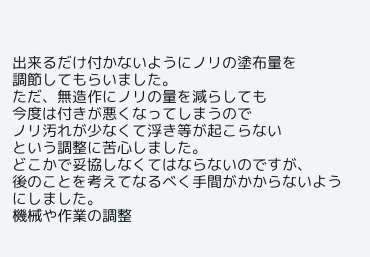出来るだけ付かないようにノリの塗布量を
調節してもらいました。
ただ、無造作にノリの量を減らしても
今度は付きが悪くなってしまうので
ノリ汚れが少なくて浮き等が起こらない
という調整に苦心しました。
どこかで妥協しなくてはならないのですが、
後のことを考えてなるべく手間がかからないようにしました。
機械や作業の調整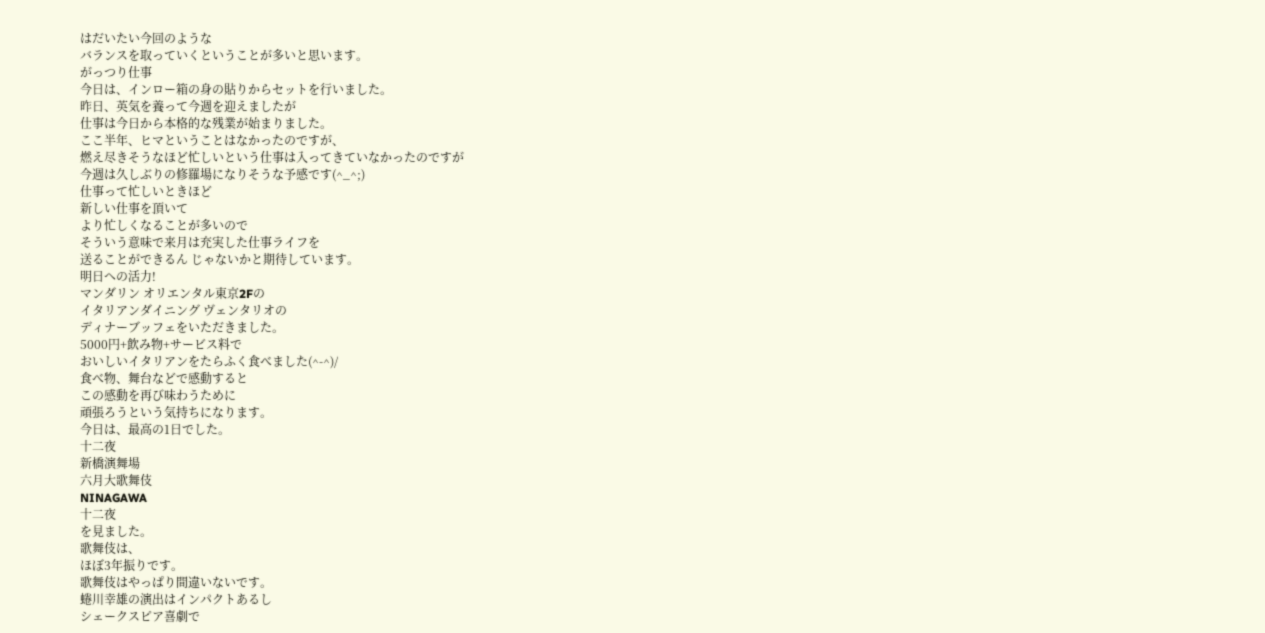はだいたい今回のような
バランスを取っていくということが多いと思います。
がっつり仕事
今日は、インロー箱の身の貼りからセットを行いました。
昨日、英気を養って今週を迎えましたが
仕事は今日から本格的な残業が始まりました。
ここ半年、ヒマということはなかったのですが、
燃え尽きそうなほど忙しいという仕事は入ってきていなかったのですが
今週は久しぶりの修羅場になりそうな予感です(^_^;)
仕事って忙しいときほど
新しい仕事を頂いて
より忙しくなることが多いので
そういう意味で来月は充実した仕事ライフを
送ることができるん じゃないかと期待しています。
明日への活力!
マンダリン オリエンタル東京2Fの
イタリアンダイニング ヴェンタリオの
ディナーブッフェをいただきました。
5000円+飲み物+サービス料で
おいしいイタリアンをたらふく食べました(^-^)/
食べ物、舞台などで感動すると
この感動を再び味わうために
頑張ろうという気持ちになります。
今日は、最高の1日でした。
十二夜
新橋演舞場
六月大歌舞伎
NINAGAWA
十二夜
を見ました。
歌舞伎は、
ほぼ3年振りです。
歌舞伎はやっぱり間違いないです。
蜷川幸雄の演出はインパクトあるし
シェークスピア喜劇で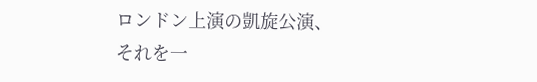ロンドン上演の凱旋公演、
それを一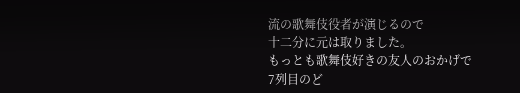流の歌舞伎役者が演じるので
十二分に元は取りました。
もっとも歌舞伎好きの友人のおかげで
7列目のど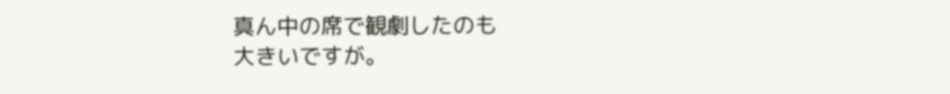真ん中の席で観劇したのも
大きいですが。